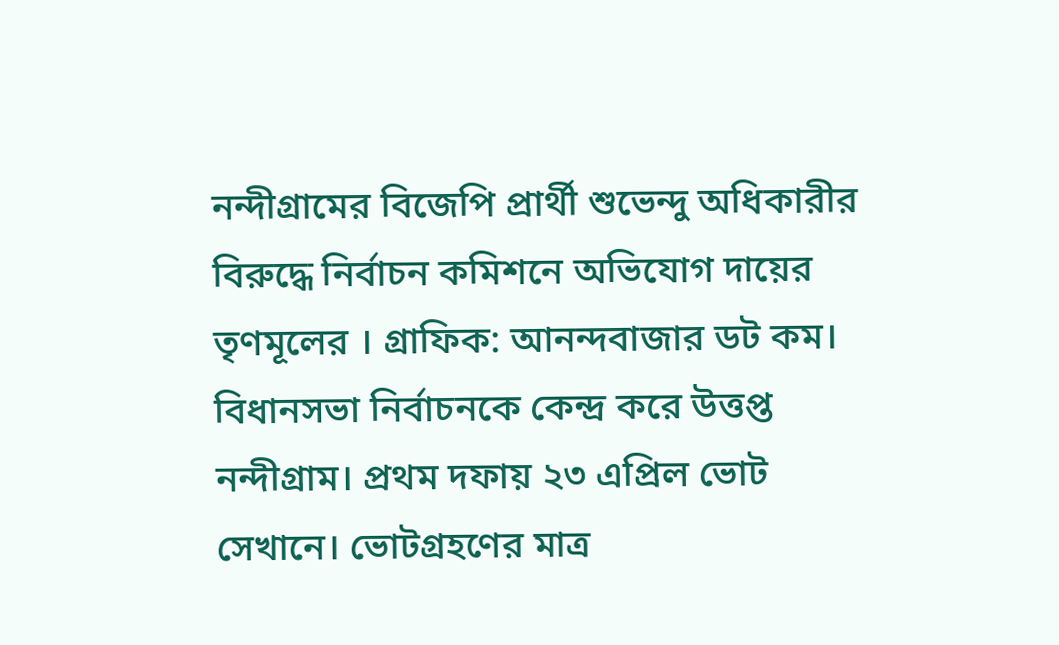নন্দীগ্রামের বিজেপি প্রার্থী শুভেন্দু অধিকারীর বিরুদ্ধে নির্বাচন কমিশনে অভিযোগ দায়ের তৃণমূলের । গ্রাফিক: আনন্দবাজার ডট কম।
বিধানসভা নির্বাচনকে কেন্দ্র করে উত্তপ্ত নন্দীগ্রাম। প্রথম দফায় ২৩ এপ্রিল ভোট সেখানে। ভোটগ্রহণের মাত্র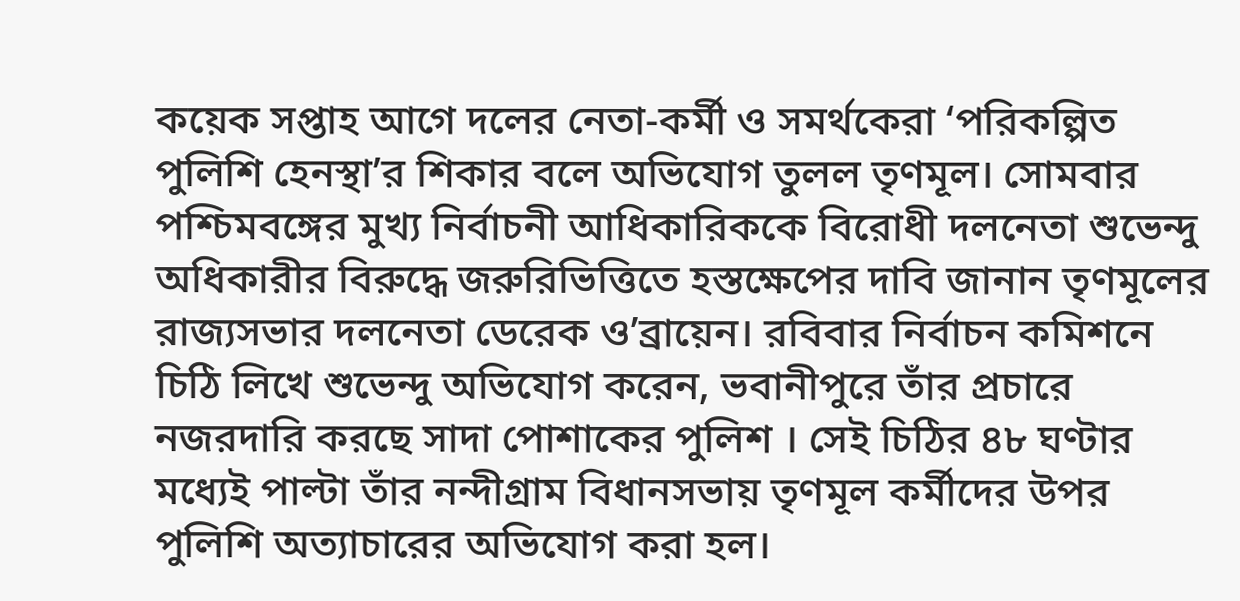কয়েক সপ্তাহ আগে দলের নেতা-কর্মী ও সমর্থকেরা ‘পরিকল্পিত পুলিশি হেনস্থা’র শিকার বলে অভিযোগ তুলল তৃণমূল। সোমবার পশ্চিমবঙ্গের মুখ্য নির্বাচনী আধিকারিককে বিরোধী দলনেতা শুভেন্দু অধিকারীর বিরুদ্ধে জরুরিভিত্তিতে হস্তক্ষেপের দাবি জানান তৃণমূলের রাজ্যসভার দলনেতা ডেরেক ও’ব্রায়েন। রবিবার নির্বাচন কমিশনে চিঠি লিখে শুভেন্দু অভিযোগ করেন, ভবানীপুরে তাঁর প্রচারে নজরদারি করছে সাদা পোশাকের পুলিশ । সেই চিঠির ৪৮ ঘণ্টার মধ্যেই পাল্টা তাঁর নন্দীগ্রাম বিধানসভায় তৃণমূল কর্মীদের উপর পুলিশি অত্যাচারের অভিযোগ করা হল।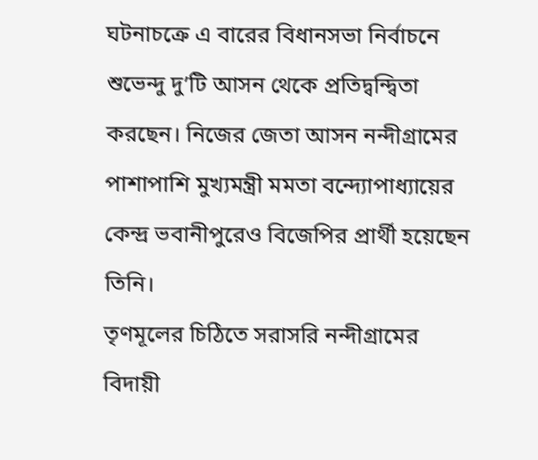ঘটনাচক্রে এ বারের বিধানসভা নির্বাচনে শুভেন্দু দু’টি আসন থেকে প্রতিদ্বন্দ্বিতা করছেন। নিজের জেতা আসন নন্দীগ্রামের পাশাপাশি মুখ্যমন্ত্রী মমতা বন্দ্যোপাধ্যায়ের কেন্দ্র ভবানীপুরেও বিজেপির প্রার্থী হয়েছেন তিনি।
তৃণমূলের চিঠিতে সরাসরি নন্দীগ্রামের বিদায়ী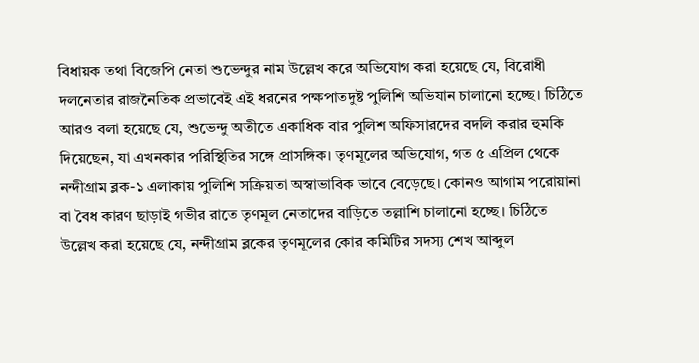বিধায়ক তথা বিজেপি নেতা শুভেন্দুর নাম উল্লেখ করে অভিযোগ করা হয়েছে যে, বিরোধী দলনেতার রাজনৈতিক প্রভাবেই এই ধরনের পক্ষপাতদুষ্ট পুলিশি অভিযান চালানো হচ্ছে। চিঠিতে আরও বলা হয়েছে যে, শুভেন্দু অতীতে একাধিক বার পুলিশ অফিসারদের বদলি করার হুমকি দিয়েছেন, যা এখনকার পরিস্থিতির সঙ্গে প্রাসঙ্গিক। তৃণমূলের অভিযোগ, গত ৫ এপ্রিল থেকে নন্দীগ্রাম ব্লক-১ এলাকায় পুলিশি সক্রিয়তা অস্বাভাবিক ভাবে বেড়েছে। কোনও আগাম পরোয়ানা বা বৈধ কারণ ছাড়াই গভীর রাতে তৃণমূল নেতাদের বাড়িতে তল্লাশি চালানো হচ্ছে। চিঠিতে উল্লেখ করা হয়েছে যে, নন্দীগ্রাম ব্লকের তৃণমূলের কোর কমিটির সদস্য শেখ আব্দুল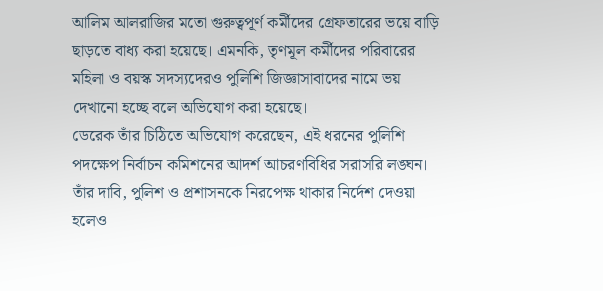আলিম আলরাজির মতো গুরুত্বপূর্ণ কর্মীদের গ্রেফতারের ভয়ে বাড়ি ছাড়তে বাধ্য করা হয়েছে। এমনকি, তৃণমূল কর্মীদের পরিবারের মহিলা ও বয়স্ক সদস্যদেরও পুলিশি জিজ্ঞাসাবাদের নামে ভয় দেখানো হচ্ছে বলে অভিযোগ করা হয়েছে।
ডেরেক তাঁর চিঠিতে অভিযোগ করেছেন, এই ধরনের পুলিশি পদক্ষেপ নির্বাচন কমিশনের আদর্শ আচরণবিধির সরাসরি লঙ্ঘন। তাঁর দাবি, পুলিশ ও প্রশাসনকে নিরপেক্ষ থাকার নির্দেশ দেওয়া হলেও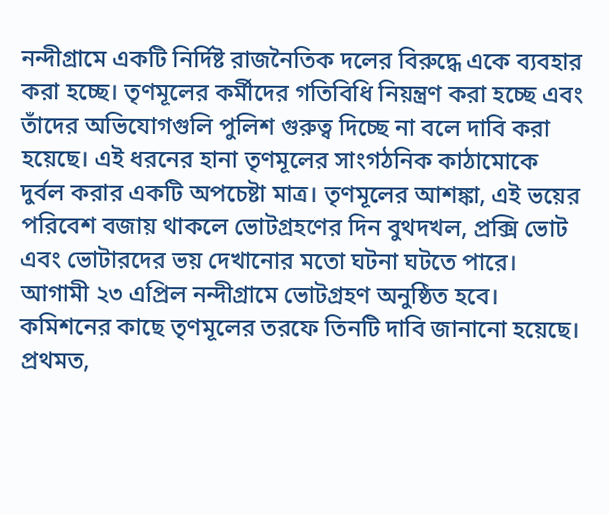নন্দীগ্রামে একটি নির্দিষ্ট রাজনৈতিক দলের বিরুদ্ধে একে ব্যবহার করা হচ্ছে। তৃণমূলের কর্মীদের গতিবিধি নিয়ন্ত্রণ করা হচ্ছে এবং তাঁদের অভিযোগগুলি পুলিশ গুরুত্ব দিচ্ছে না বলে দাবি করা হয়েছে। এই ধরনের হানা তৃণমূলের সাংগঠনিক কাঠামোকে দুর্বল করার একটি অপচেষ্টা মাত্র। তৃণমূলের আশঙ্কা, এই ভয়ের পরিবেশ বজায় থাকলে ভোটগ্রহণের দিন বুথদখল, প্রক্সি ভোট এবং ভোটারদের ভয় দেখানোর মতো ঘটনা ঘটতে পারে।
আগামী ২৩ এপ্রিল নন্দীগ্রামে ভোটগ্রহণ অনুষ্ঠিত হবে। কমিশনের কাছে তৃণমূলের তরফে তিনটি দাবি জানানো হয়েছে। প্রথমত,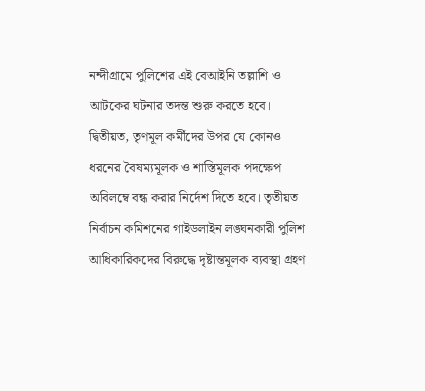নন্দীগ্রামে পুলিশের এই বেআইনি তল্লাশি ও আটকের ঘটনার তদন্ত শুরু করতে হবে। দ্বিতীয়ত, তৃণমূল কর্মীদের উপর যে কোনও ধরনের বৈষম্যমূলক ও শাস্তিমূলক পদক্ষেপ অবিলম্বে বন্ধ করার নির্দেশ দিতে হবে। তৃতীয়ত নির্বাচন কমিশনের গাইডলাইন লঙ্ঘনকারী পুলিশ আধিকারিকদের বিরুদ্ধে দৃষ্টান্তমূলক ব্যবস্থা গ্রহণ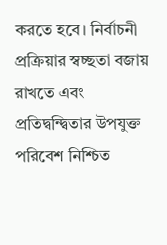করতে হবে। নির্বাচনী প্রক্রিয়ার স্বচ্ছতা বজায় রাখতে এবং প্রতিদ্বন্দ্বিতার উপযুক্ত পরিবেশ নিশ্চিত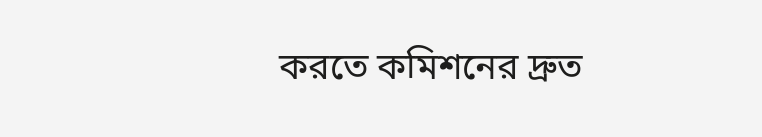করতে কমিশনের দ্রুত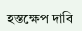হস্তক্ষেপ দাবি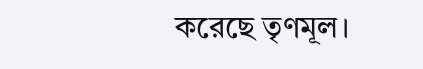করেছে তৃণমূল।